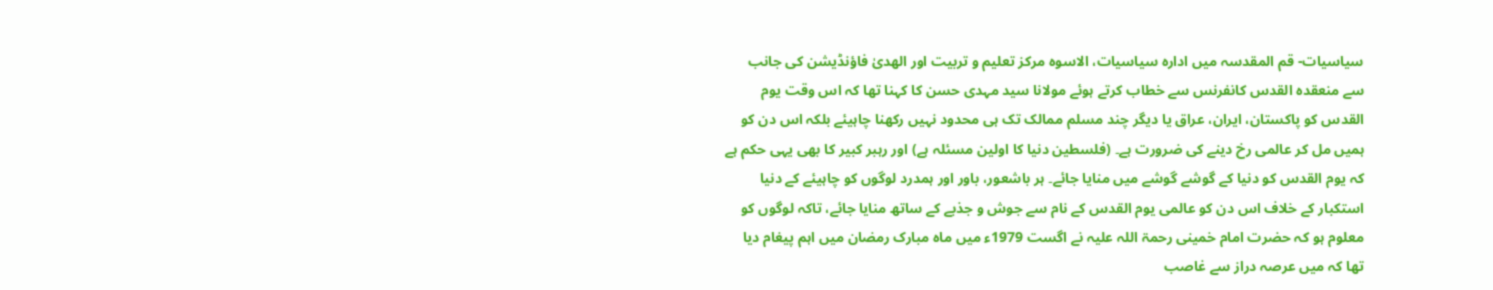سیاسیات- قم المقدسہ میں ادارہ سیاسیات، الاسوہ مرکز تعلیم و تربیت اور الھدیٰ فاؤنڈیشن کی جانب سے منعقدہ القدس کانفرنس سے خطاب کرتے ہوئے مولانا سید مہدی حسن کا کہنا تھا کہ اس وقت یوم القدس کو پاکستان، ایران، عراق یا دیگر چند مسلم ممالک تک ہی محدود نہیں رکھنا چاہیئے بلکہ اس دن کو ہمیں مل کر عالمی رخ دینے کی ضرورت ہے۔ (فلسطین دنیا کا اولین مسئلہ ہے) اور رہبر کبیر کا بھی یہی حکم ہے کہ یوم القدس کو دنیا کے گوشے گوشے میں منایا جائے۔ ہر باشعور، باور اور ہمدرد لوگوں کو چاہیئے کے دنیا استکبار کے خلاف اس دن کو عالمی یوم القدس کے نام سے جوش و جذبے کے ساتھ منایا جائے، تاکہ لوگوں کو معلوم ہو کہ حضرت امام خمینی رحمۃ اللہ علیہ نے اگست 1979ء میں ماہ مبارک رمضان میں اہم پیغام دیا تھا کہ میں عرصہ دراز سے غاصب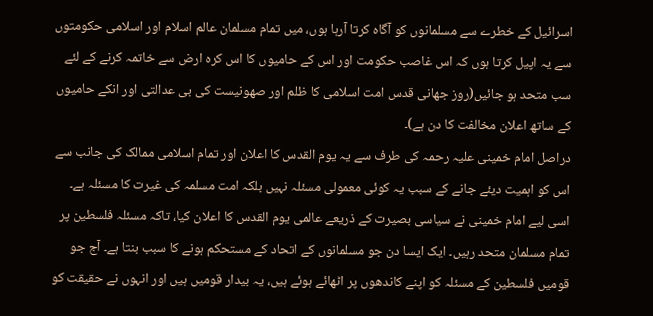اسرائیل کے خطرے سے مسلمانوں کو آگاہ کرتا آرہا ہوں، میں تمام مسلمان عالم اسلام اور اسلامی حکومتوں سے یہ اپیل کرتا ہوں کہ اس غاصب حکومت اور اس کے حامیوں کا اس کرہ ارض سے خاتمہ کرنے کے لئے سب متحد ہو جائیں(روز جھانی قدس امت اسلامی کا ظلم اور صھونیست کی بی عدالتی اور انکے حامیوں کے ساتھ اعلان مخالفت کا دن ہے)۔
دراصل امام خمینی علیہ رحمہ کی طرف سے یہ یوم القدس کا اعلان اور تمام اسلامی ممالک کی جانب سے اس کو اہمیت دیئے جانے کے سبب یہ کوئی معمولی مسئلہ نہیں بلکہ امت مسلمہ کی غیرت کا مسئلہ ہے۔ اسی لیے امام خمینی نے سیاسی بصیرت کے ذریعے عالمی یوم القدس کا اعلان کیا، تاکہ مسئلہ فلسطین پر تمام مسلمان متحد رہیں۔ ایک ایسا دن جو مسلمانوں کے اتحاد کے مستحکم ہونے کا سبب بنتا ہے۔ آج جو قومیں فلسطین کے مسئلہ کو اپنے کاندھوں پر اٹھائے ہوئے ہیں، یہ بیدار قومیں ہیں اور انہوں نے حقیقت کو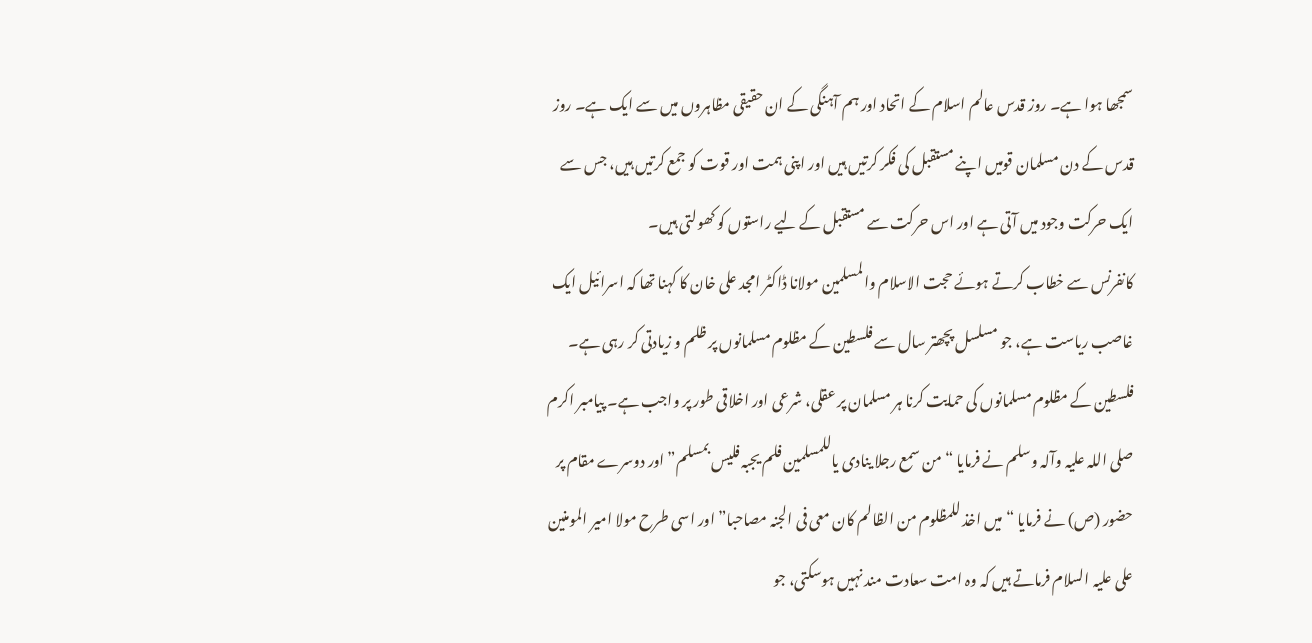سمجھا ہوا ہے۔ روز قدس عالم اسلام کے اتحاد اور ہم آہنگی کے ان حقیقی مظاہروں میں سے ایک ہے۔ روز قدس کے دن مسلمان قومیں اپنے مستقبل کی فکر کرتیں ہیں اور اپنی ہمت اور قوت کو جمع کرتیں ہیں، جس سے ایک حرکت وجود میں آتی ہے اور اس حرکت سے مستقبل کے لیے راستوں کو کھولتی ہیں۔
کانفرنس سے خطاب کرتے ہوئے حجت الاسلام والمسلمین مولانا ڈاکٹر امجد علی خان کا کہنا تھا کہ اسرائیل ایک غاصب ریاست ہے، جو مسلسل پچھتر سال سے فلسطین کے مظلوم مسلمانوں پر ظلم و زیادتی کر رہی ہے۔ فلسطین کے مظلوم مسلمانوں کی حمایت کرنا ہر مسلمان پر عقلی، شرعی اور اخلاقی طور پر واجب ہے۔ پیامبر اکرم صلی اللہ علیہ وآلہ وسلم نے فرمایا “من سمع رجلا ینادی یاللمسلمین فلم یجبہ فلیس بمسلم” اور دوسرے مقام پر حضور (ص) نے فرمایا “میں اخذ للمظلوم من الظالم کان معی فی الجنہ مصاحبا” اور اسی طرح مولا امیر المومنین علی علیہ السلام فرماتے ہیں کہ وہ امت سعادت مند نہیں ہوسکتی، جو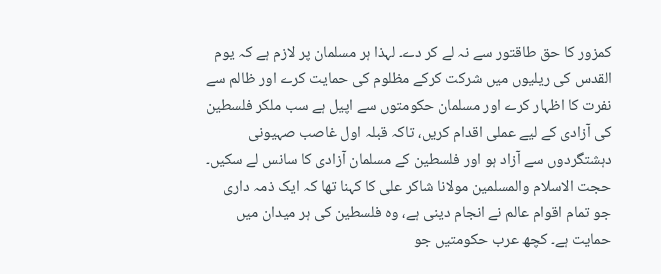کمزور کا حق طاقتور سے نہ لے کر دے۔ لہذا ہر مسلمان پر لازم ہے کہ یوم القدس کی ریلیوں میں شرکت کرکے مظلوم کی حمایت کرے اور ظالم سے نفرت کا اظہار کرے اور مسلمان حکومتوں سے اپیل ہے سب ملکر فلسطین کی آزادی کے لیے عملی اقدام کریں، تاکہ قبلہ اول غاصب صہیونی دہشتگردوں سے آزاد ہو اور فلسطین کے مسلمان آزادی کا سانس لے سکیں۔
حجت الاسلام والمسلمین مولانا شاکر علی کا کہنا تھا کہ ایک ذمہ داری جو تمام اقوام عالم نے انجام دینی ہے، وہ فلسطین کی ہر میدان میں حمایت ہے۔ کچھ عرب حکومتیں جو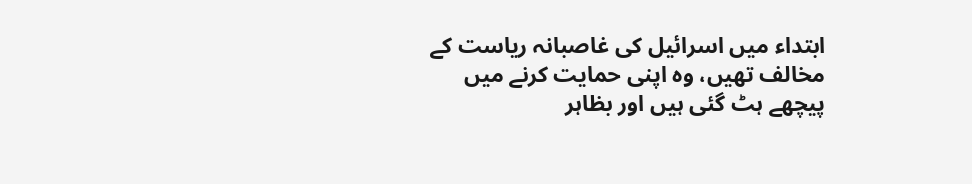ابتداء میں اسرائیل کی غاصبانہ ریاست کے مخالف تھیں، وہ اپنی حمایت کرنے میں پیچھے ہٹ گئی ہیں اور بظاہر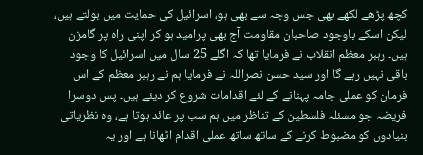کچھ پڑھے لکھے بھی جس وجہ سے بھی ہو، اسرائیل کی حمایت میں بولتے ہیں، لیکن اسکے باوجود صاحبان مقاومت آج بھی پرامید ہو کر اپنی راہ پر گامزن ہیں۔ رہبر معظم انقلاب نے فرمایا تھا کہ اگلے 25 سال میں اسرائیل کا وجود باقی نہیں رہے گا اور سید حسن نصراللہ نے فرمایا ہم نے رہبر معظم کے اس فرمان کو عملی جامہ پہنانے کے لئے اقدامات شروع کر دیئے ہیں۔ پس دوسرا فریضہ جو مسئلہ فلسطین کے تناظر میں ہم سب پر عائد ہوتا ہے، وہ نظریاتی بنیادوں کو مضبوط کرنے کے ساتھ ساتھ عملی اقدام اٹھانا ہے اور یہ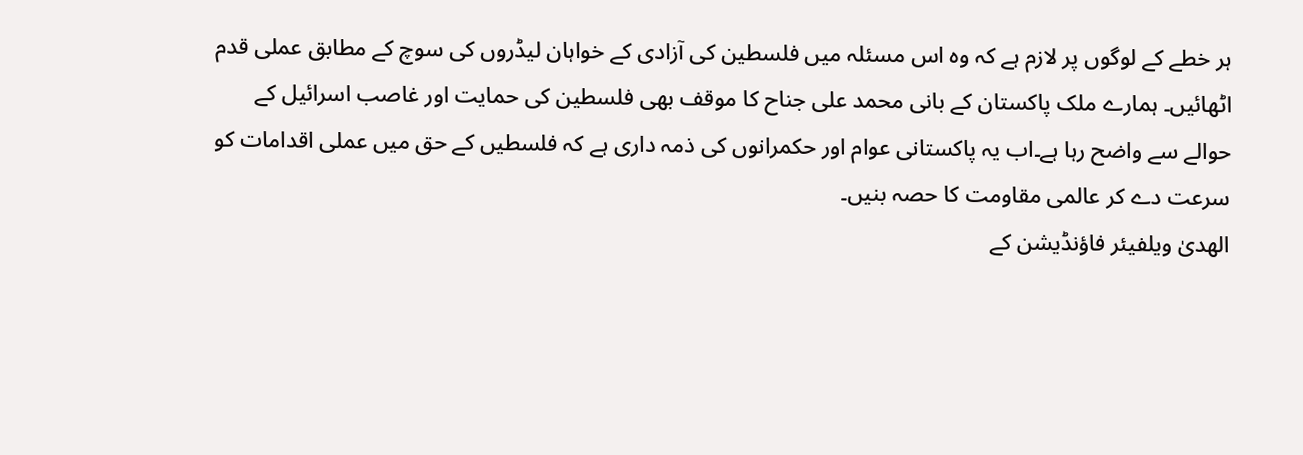ہر خطے کے لوگوں پر لازم ہے کہ وہ اس مسئلہ میں فلسطین کی آزادی کے خواہان لیڈروں کی سوچ کے مطابق عملی قدم اٹھائیں۔ ہمارے ملک پاکستان کے بانی محمد علی جناح کا موقف بھی فلسطین کی حمایت اور غاصب اسرائیل کے حوالے سے واضح رہا ہے۔اب یہ پاکستانی عوام اور حکمرانوں کی ذمہ داری ہے کہ فلسطیں کے حق میں عملی اقدامات کو سرعت دے کر عالمی مقاومت کا حصہ بنیں۔
الھدیٰ ویلفیئر فاؤنڈیشن کے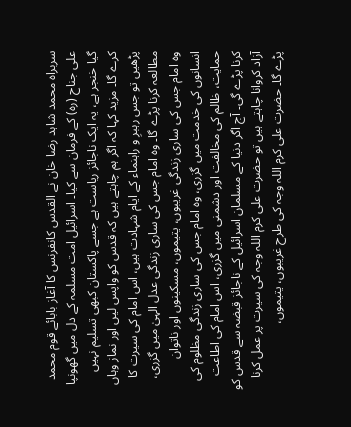سربراہ محمد شاہد رضا خان نے القدس کانفرنس کا آغاز بابائے قوم محمد علی جناح (رہ) کے فرمان سے کیا۔ اسرائیل امت مسلمہ کے دل میں گھونپا گیا خنجر ہے، یہ ایک ناجائز ریاست ہے جسے پاکستان کبھی تسلیم نہیں کرے گا۔ مزید کہا کہ اگر ہم چاہتے ہیں کہ قدس کو واپس لیں اور نماز وہاں پڑھیں تو جس رہبرِ و راہنماء کے ایام شہادت ہیں، اس امام کی سیرت کا مطالعہ کرنا پڑے گا۔ وہ امام جس کی ساری زندگی عدل الہیٰ میں گزری، وہ امام جس کی ساری زندگی غریبوں، یتیموں، مسکینوں اور ناتوان انسانوں کی خدمت میں گزری، وہ امام جس کی ساری زندگی مظلوم کی حمایت، ظالم کی مخالفت اور دشمنی میں گزری، اس امام کی اطاعت کرنا پڑے گی۔ آج اگر دنیا کے مسلمان اسرائیل کے ناجائز قبضہ سے قدس کو آزاد کروانا چاہتے ہیں تو حضرت علی کرم اللہ وجہ کی سیرت پر عمل کرنا پڑے گا۔ حضرت علی کرم اللہ وجہ کی طرح غریبوں، یتیموں،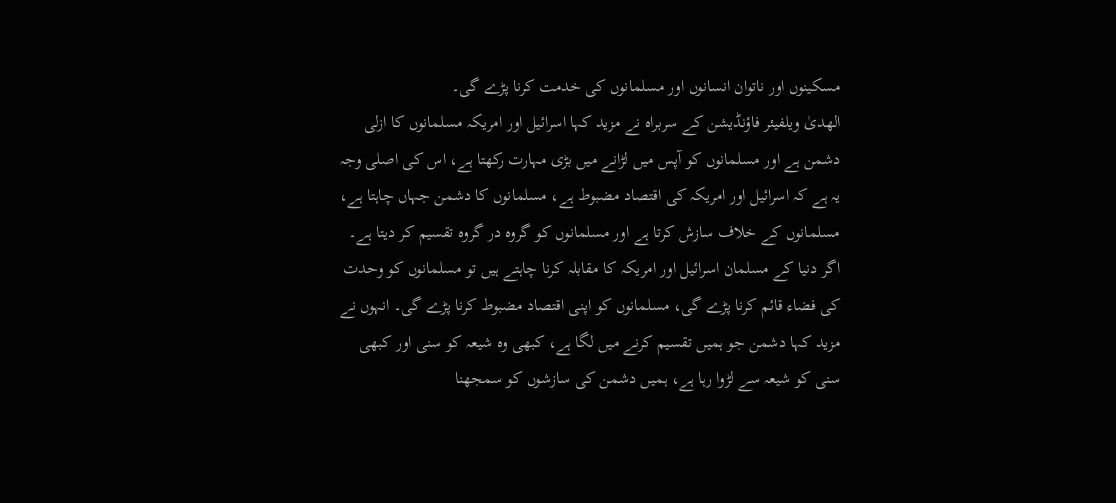مسکینوں اور ناتوان انسانوں اور مسلمانوں کی خدمت کرنا پڑے گی۔
الھدیٰ ویلفیئر فاؤنڈیشن کے سربراہ نے مزید کہا اسرائیل اور امریکہ مسلمانوں کا ازلی دشمن ہے اور مسلمانوں کو آپس میں لڑانے میں بڑی مہارت رکھتا ہے، اس کی اصلی وجہ یہ ہے کہ اسرائیل اور امریکہ کی اقتصاد مضبوط ہے، مسلمانوں کا دشمن جہاں چاہتا ہے، مسلمانوں کے خلاف سازش کرتا ہے اور مسلمانوں کو گروہ در گروہ تقسیم کر دیتا ہے۔ اگر دنیا کے مسلمان اسرائیل اور امریکہ کا مقابلہ کرنا چاہتے ہیں تو مسلمانوں کو وحدت کی فضاء قائم کرنا پڑے گی، مسلمانوں کو اپنی اقتصاد مضبوط کرنا پڑے گی۔ انہوں نے مزید کہا دشمن جو ہمیں تقسیم کرنے میں لگا ہے، کبھی وہ شیعہ کو سنی اور کبھی سنی کو شیعہ سے لڑوا رہا ہے، ہمیں دشمن کی سازشوں کو سمجھنا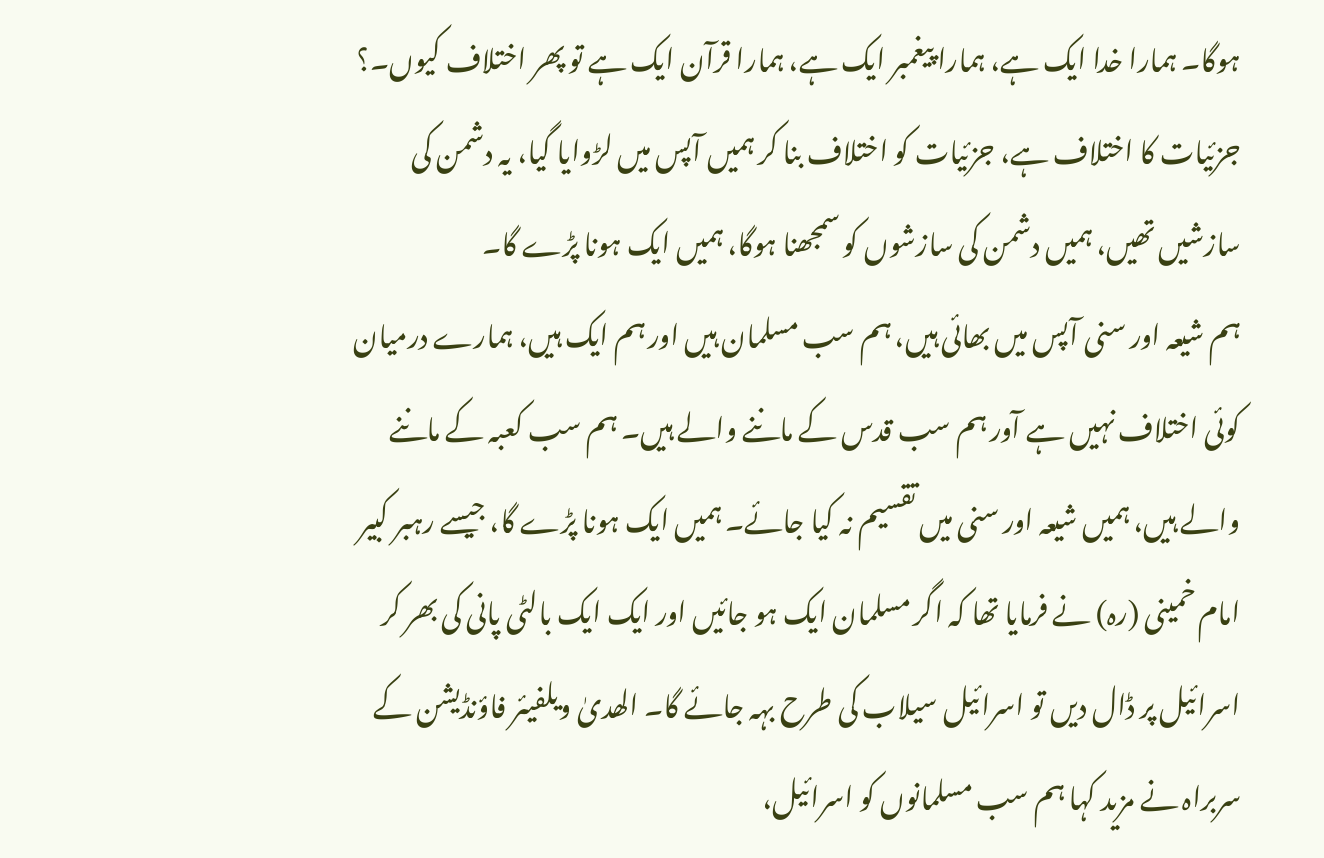ہوگا۔ ہمارا خدا ایک ہے، ہمارا پیغمبر ایک ہے، ہمارا قرآن ایک ہے تو پھر اختلاف کیوں۔؟ جزئیات کا اختلاف ہے، جزئیات کو اختلاف بنا کر ہمیں آپس میں لڑوایا گیا، یہ دشمن کی سازشیں تھیں، ہمیں دشمن کی سازشوں کو سمجھنا ہوگا، ہمیں ایک ہونا پڑے گا۔
ہم شیعہ اور سنی آپس میں بھائی ہیں، ہم سب مسلمان ہیں اور ہم ایک ہیں، ہمارے درمیان کوئی اختلاف نہیں ہے آور ہم سب قدس کے ماننے والے ہیں۔ ہم سب کعبہ کے ماننے والے ہیں، ہمیں شیعہ اور سنی میں تقسیم نہ کیا جائے۔ ہمیں ایک ہونا پڑے گا، جیسے رہبر کبیر امام خمینی (رہ) نے فرمایا تھا کہ اگر مسلمان ایک ہو جائیں اور ایک ایک بالٹی پانی کی بھر کر اسرائیل پر ڈال دیں تو اسرائیل سیلاب کی طرح بہہ جائے گا۔ الھدیٰ ویلفیئر فاؤنڈیشن کے سربراہ نے مزید کہا ہم سب مسلمانوں کو اسرائیل،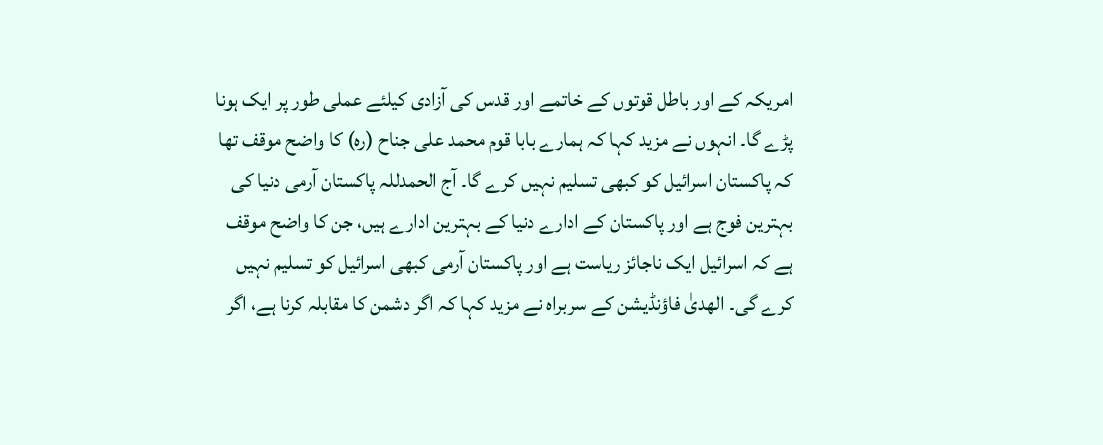امریکہ کے اور باطل قوتوں کے خاتمے اور قدس کی آزادی کیلئے عملی طور پر ایک ہونا پڑے گا۔ انہوں نے مزید کہا کہ ہمارے بابا قوم محمد علی جناح (رہ) کا واضح موقف تھا کہ پاکستان اسرائیل کو کبھی تسلیم نہیں کرے گا۔ آج الحمدللہ پاکستان آرمی دنیا کی بہترین فوج ہے اور پاکستان کے ادارے دنیا کے بہترین ادارے ہیں، جن کا واضح موقف ہے کہ اسرائیل ایک ناجائز ریاست ہے اور پاکستان آرمی کبھی اسرائیل کو تسلیم نہیں کرے گی۔ الھدیٰ فاؤنڈیشن کے سربراہ نے مزید کہا کہ اگر دشمن کا مقابلہ کرنا ہے، اگر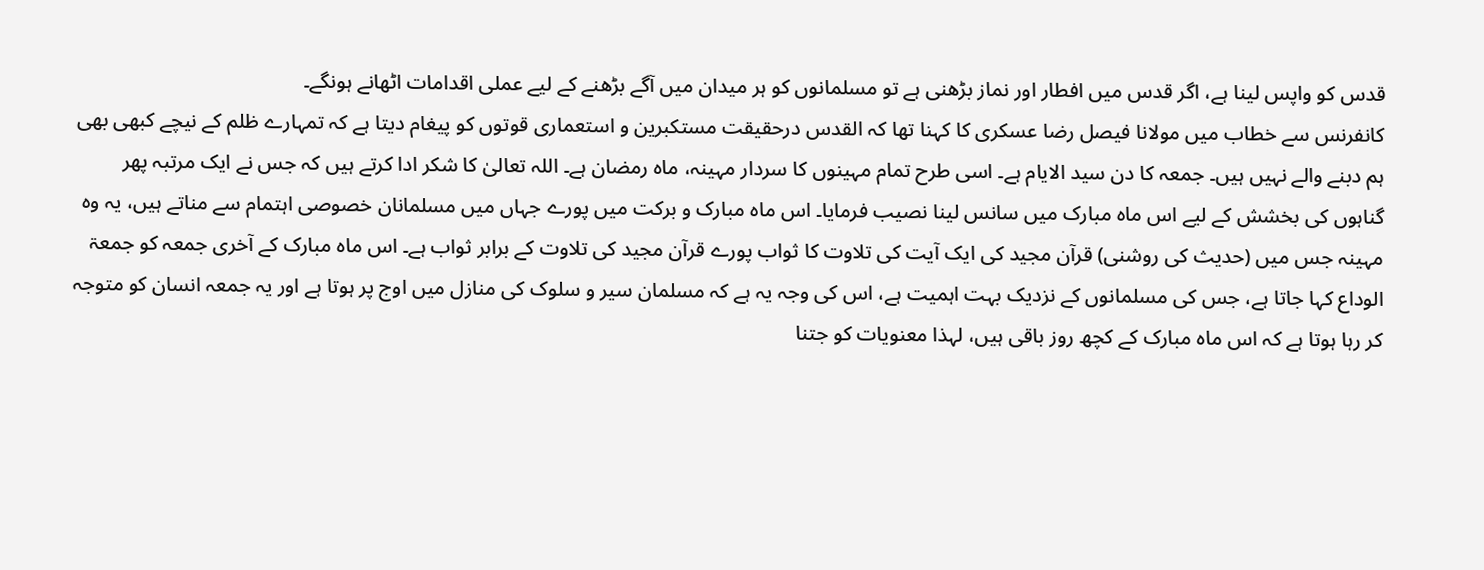قدس کو واپس لینا ہے، اگر قدس میں افطار اور نماز بڑھنی ہے تو مسلمانوں کو ہر میدان میں آگے بڑھنے کے لیے عملی اقدامات اٹھانے ہونگے۔
کانفرنس سے خطاب میں مولانا فیصل رضا عسکری کا کہنا تھا کہ القدس درحقیقت مستکبرین و استعماری قوتوں کو پیغام دیتا ہے کہ تمہارے ظلم کے نیچے کبھی بھی ہم دبنے والے نہیں ہیں۔ جمعہ کا دن سید الایام ہے۔ اسی طرح تمام مہینوں کا سردار مہینہ، ماہ رمضان ہے۔ اللہ تعالیٰ کا شکر ادا کرتے ہیں کہ جس نے ایک مرتبہ پھر گناہوں کی بخشش کے لیے اس ماہ مبارک میں سانس لینا نصیب فرمایا۔ اس ماہ مبارک و برکت میں پورے جہاں میں مسلمانان خصوصی اہتمام سے مناتے ہیں، یہ وہ مہینہ جس میں (حدیث کی روشنی) قرآن مجید کی ایک آیت کی تلاوت کا ثواب پورے قرآن مجید کی تلاوت کے برابر ثواب ہے۔ اس ماہ مبارک کے آخری جمعہ کو جمعۃ الوداع کہا جاتا ہے، جس کی مسلمانوں کے نزدیک بہت اہمیت ہے، اس کی وجہ یہ ہے کہ مسلمان سیر و سلوک کی منازل میں اوج پر ہوتا ہے اور یہ جمعہ انسان کو متوجہ کر رہا ہوتا ہے کہ اس ماہ مبارک کے کچھ روز باقی ہیں، لہذا معنویات کو جتنا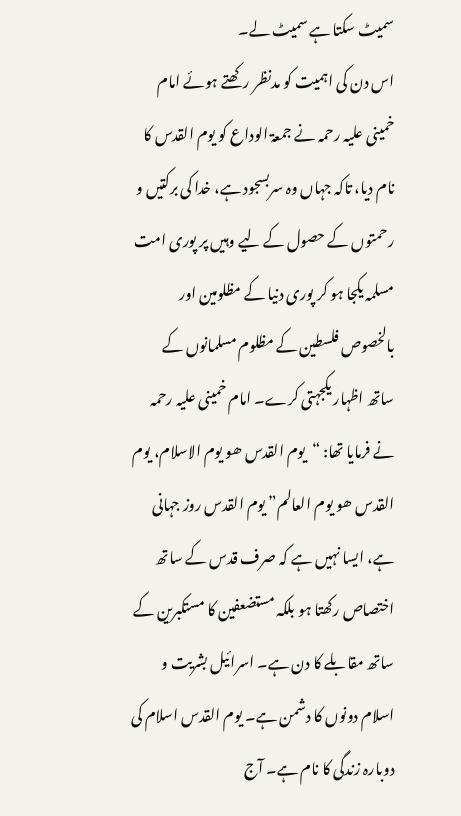سمیٹ سکتا ہے سمیٹ لے۔
اس دن کی اہمیت کو مدنظر رکھتے ہوئے امام خمینی علیہ رحمہ نے جمعۃ الوداع کو یوم القدس کا نام دیا، تاکہ جہاں وہ سربسجود ہے، خدا کی برکتیں و رحمتوں کے حصول کے لیے وہیں پر پوری امت مسلمہ یکجا ہو کر پوری دنیا کے مظلومین اور بالخصوص فلسطین کے مظلوم مسلمانوں کے ساتھ اظہار یکجہتی کرے۔ امام خمینی علیہ رحمہ نے فرمایا تھا: “یوم القدس ھو یوم الاسلام، یوم القدس ھو یوم العالم” یوم القدس روز جہانی ہے، ایسا نہیں ہے کہ صرف قدس کے ساتھ اختصاص رکھتا ہو بلکہ مستضعفین کا مستکبرین کے ساتھ مقابلے کا دن ہے۔ اسرائیل بشریت و اسلام دونوں کا دشمن ہے۔ یوم القدس اسلام کی دوبارہ زندگی کا نام ہے۔ آج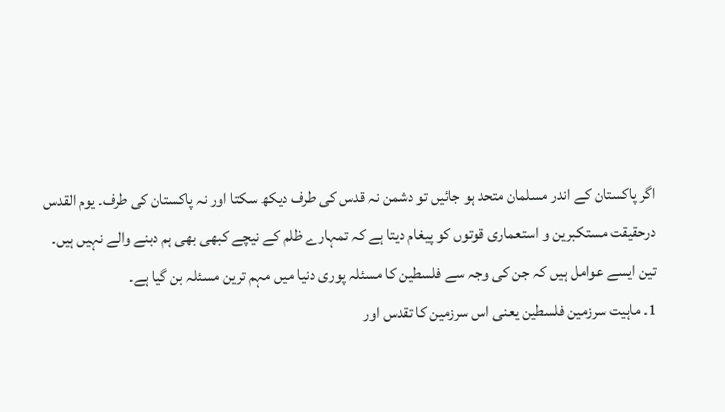اگر پاکستان کے اندر مسلمان متحد ہو جائیں تو دشمن نہ قدس کی طرف دیکھ سکتا اور نہ پاکستان کی طرف۔ یوم القدس درحقیقت مستکبرین و استعماری قوتوں کو پیغام دیتا ہے کہ تمہارے ظلم کے نیچے کبھی بھی ہم دبنے والے نہیں ہیں۔
تین ایسے عوامل ہیں کہ جن کی وجہ سے فلسطین کا مسئلہ پوری دنیا میں مہم ترین مسئلہ بن گیا ہے۔
1۔ ماہیت سرزمین فلسطین یعنی اس سرزمین کا تقدس اور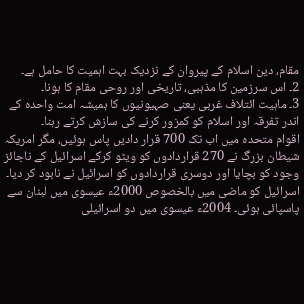مقام، دین اسلام کے پیروان کے نزدیک بہت اہمیت کا حامل ہے۔
2۔ اس سرزمین کا مذہبی، تاریخی اور روحی مقام کا ہونا۔
3۔ ماہیت ائتلاف غربی یعنی صہیونیوں کا ہمیشہ امت واحدہ کے اندر تفرقہ اور اسلام کو کمزور کرنے کی سازش کرتے رہنا۔
اقوام متحدہ میں اب تک 700 قرار دادیں پاس ہوئیں، مگر امریکہ شیطان بزرگ نے 270 قراردادوں کو ویٹو کرکے اسرائیل کے ناجائز وجود کو بچایا اور دوسری قراردادوں کو اسرائیل نے نابود کر دیا۔
اسرائیل کو ماضی میں بالخصوص 2000ء عیسوی میں لبنان سے پاسپائی ہوئی۔ 2004ء عیسوی میں دو اسرائیلی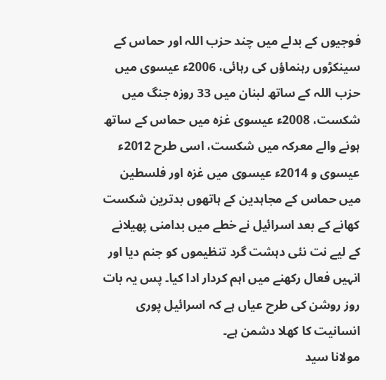فوجیوں کے بدلے میں چند حزب اللہ اور حماس کے سینکڑوں رہنماؤں کی رہائی، 2006ء عیسوی میں حزب اللہ کے ساتھ لبنان میں 33 روزہ جنگ میں شکست، 2008ء عیسوی غزہ میں حماس کے ساتھ ہونے والے معرکہ میں شکست، اسی طرح 2012ء عیسوی و 2014ء عیسوی میں غزہ اور فلسطین میں حماس کے مجاہدین کے ہاتھوں بدترین شکست کھانے کے بعد اسرائیل نے خطے میں بدامنی پھیلانے کے لیے نت نئی دہشت گرد تنظیموں کو جنم دیا اور انہیں فعال رکھنے میں اہم کردار ادا کیا۔ پس یہ بات روز روشن کی طرح عیاں ہے کہ اسرائیل پوری انسانیت کا کھلا دشمن ہے۔
مولانا سید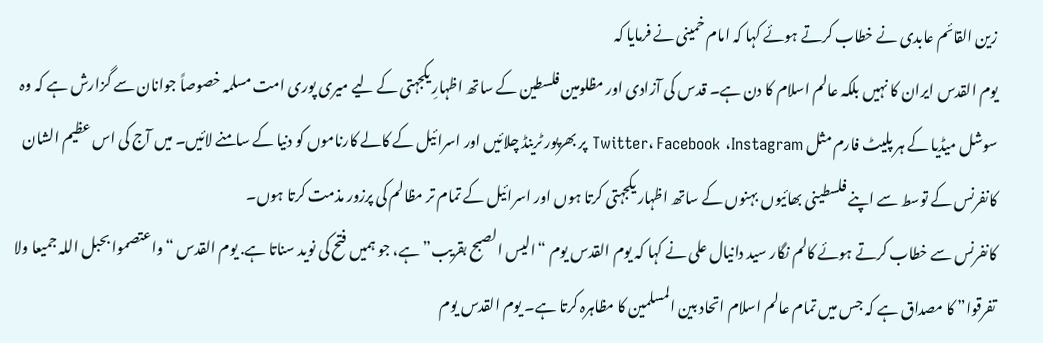زین القائم عابدی نے خطاب کرتے ہوئے کہا کہ امام خمینی نے فرمایا کہ
یوم القدس ایران کا نہیں بلکہ عالم اسلام کا دن ہے۔ قدس کی آزادی اور مظلومین فلسطین کے ساتھ اظہارِ یکجہتی کے لیے میری پوری امت مسلمہ خصوصاً جوانان سے گزارش ہے کہ وہ سوشل میڈیا کے ہر پلیٹ فارم مثل Twitter، Facebook ،Instagram پر بھرپور ٹرینڈ چلائیں اور اسرائیل کے کالے کارناموں کو دنیا کے سامنے لائیں۔ میں آج کی اس عظیم الشان کانفرنس کے توسط سے اپنے فلسطینی بھائیوں بہنوں کے ساتھ اظہار یکجہتی کرتا ہوں اور اسرائیل کے تمام تر مظالم کی پرزور مذمت کرتا ہوں۔
کانفرنس سے خطاب کرتے ہوئے کالم نگار سید دانیال علی نے کہا کہ یوم القدس یوم “اليس الصبح بقريب” ہے، جو ہمیں فتح کی نوید سناتا ہے. یوم القدس “واعتصموا بحبل اللہ جمیعا ولا تفرقوا” کا مصداق ہے کہ جس میں تمام عالم اسلام اتحاد بین المسلمین کا مظاہرہ کرتا ہے۔ یوم القدس یوم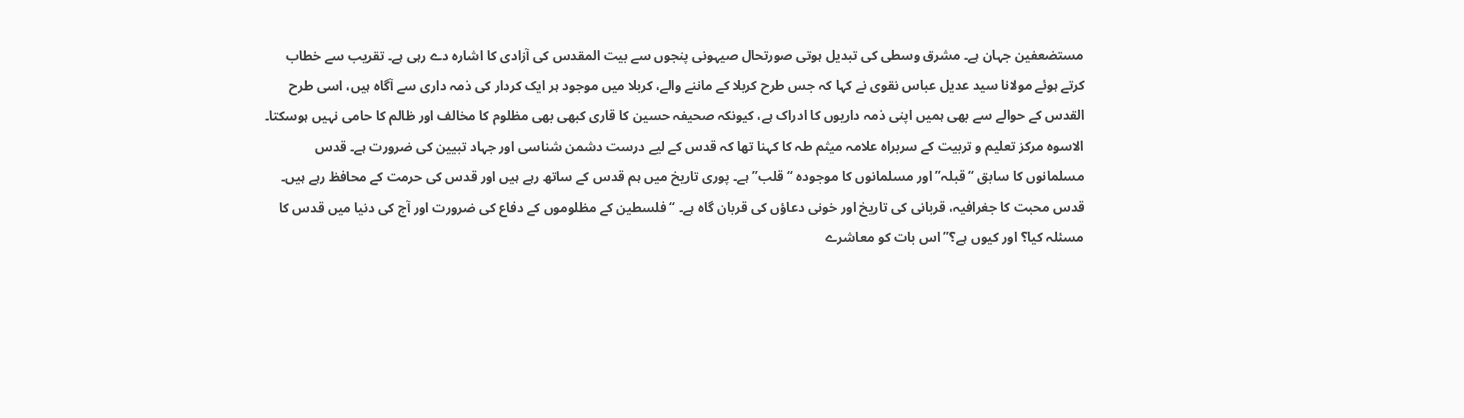مستضعفین جہان ہے۔ مشرق وسطی کی تبدیل ہوتی صورتحال صیہونی پنجوں سے بیت المقدس کی آزادی کا اشارہ دے رہی ہے۔ تقریب سے خطاب کرتے ہوئے مولانا سید عدیل عباس نقوی نے کہا کہ جس طرح کربلا کے ماننے والے، کربلا میں موجود ہر ایک کردار کی ذمہ داری سے آگاہ ہیں، اسی طرح القدس کے حوالے سے بھی ہمیں اپنی ذمہ داریوں کا ادراک ہے، کیونکہ صحیفہ حسین کا قاری کبھی بھی مظلوم کا مخالف اور ظالم کا حامی نہیں ہوسکتا۔
الاسوہ مرکز تعلیم و تربیت کے سربراہ علامہ میثم طہ کا کہنا تھا کہ قدس کے لیے درست دشمن شناسی اور جہاد تبیین کی ضرورت ہے۔ قدس مسلمانوں کا سابق “قبلہ” اور مسلمانوں کا موجودہ “قلب” ہے۔ پوری تاریخ میں ہم قدس کے ساتھ رہے ہیں اور قدس کی حرمت کے محافظ رہے ہیں۔ قدس محبت کا جغرافیہ، قربانی کی تاریخ اور خونی دعاؤں کی قربان گاہ ہے۔ “فلسطین کے مظلوموں کے دفاع کی ضرورت اور آج کی دنیا میں قدس کا مسئلہ کیا؟ اور کیوں ہے؟” اس بات کو معاشرے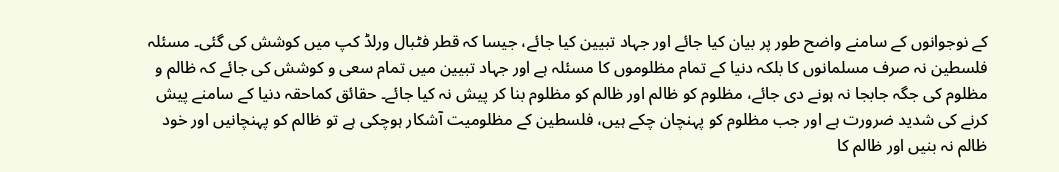کے نوجوانوں کے سامنے واضح طور پر بیان کیا جائے اور جہاد تبیین کیا جائے، جیسا کہ قطر فٹبال ورلڈ کپ میں کوشش کی گئی۔ مسئلہ فلسطین نہ صرف مسلمانوں کا بلکہ دنیا کے تمام مظلوموں کا مسئلہ ہے اور جہاد تبیین میں تمام سعی و کوشش کی جائے کہ ظالم و مظلوم کی جگہ جابجا نہ ہونے دی جائے، مظلوم کو ظالم اور ظالم کو مظلوم بنا کر پیش نہ کیا جائے۔ حقائق کماحقہ دنیا کے سامنے پیش کرنے کی شدید ضرورت ہے اور جب مظلوم کو پہنچان چکے ہیں، فلسطین کے مظلومیت آشکار ہوچکی ہے تو ظالم کو پہنچانیں اور خود ظالم نہ بنیں اور ظالم کا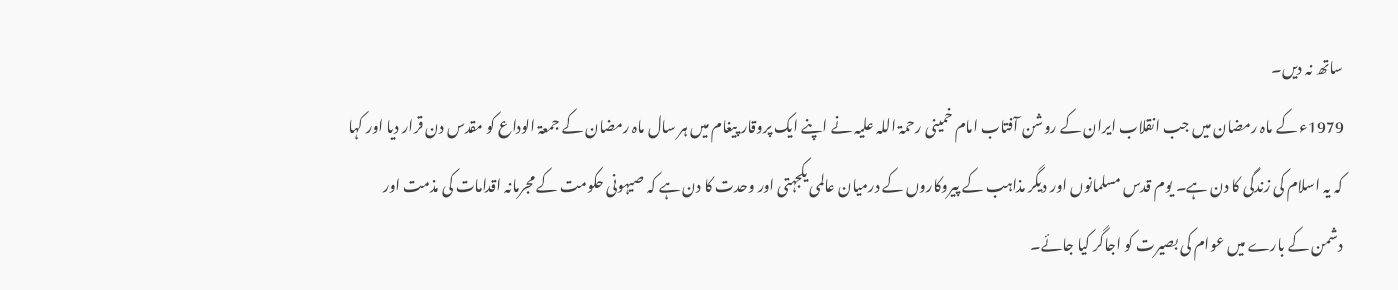ساتھ نہ دیں۔
1979ء کے ماہ رمضان میں جب انقلاب ایران کے روشن آفتاب امام خمینی رحمۃ اللہ علیہ نے اپنے ایک پروقار پیغام میں ہر سال ماہ رمضان کے جمعۃ الوداع کو مقدس دن قرار دیا اور کہا کہ یہ اسلام کی زندگی کا دن ہے۔ یوم قدس مسلمانوں اور دیگر مذاہب کے پیروکاروں کے درمیان عالمی یکجہتی اور وحدت کا دن ہے کہ صیہونی حکومت کے مجرمانہ اقدامات کی مذمت اور دشمن کے بارے میں عوام کی بصیرت کو اجاگر کیا جائے۔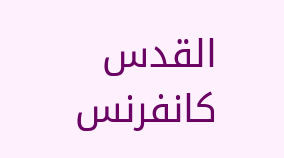القدس کانفرنس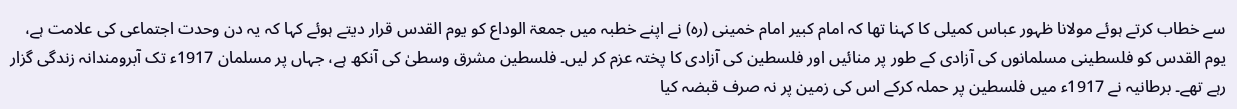سے خطاب کرتے ہوئے مولانا ظہور عباس کمیلی کا کہنا تھا کہ امام کبیر امام خمینی (رہ) نے اپنے خطبہ میں جمعۃ الوداع کو یوم القدس قرار دیتے ہوئے کہا کہ یہ دن وحدت اجتماعی کی علامت ہے، یوم القدس کو فلسطینی مسلمانوں کی آزادی کے طور پر منائیں اور فلسطین کی آزادی کا پختہ عزم کر لیں۔ فلسطین مشرق وسطیٰ کی آنکھ ہے، جہاں پر مسلمان 1917ء تک آبرومندانہ زندگی گزار رہے تھے۔ برطانیہ نے 1917ء میں فلسطین پر حملہ کرکے اس کی زمین پر نہ صرف قبضہ کیا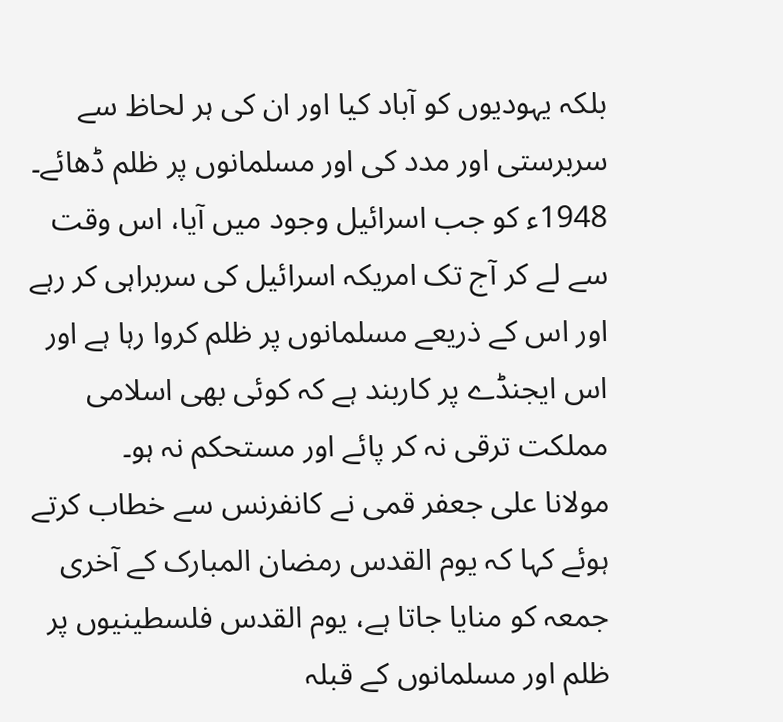بلکہ یہودیوں کو آباد کیا اور ان کی ہر لحاظ سے سربرستی اور مدد کی اور مسلمانوں پر ظلم ڈھائے۔ 1948ء کو جب اسرائیل وجود میں آیا، اس وقت سے لے کر آج تک امریکہ اسرائیل کی سربراہی کر رہے اور اس کے ذریعے مسلمانوں پر ظلم کروا رہا ہے اور اس ایجنڈے پر کاربند ہے کہ کوئی بھی اسلامی مملکت ترقی نہ کر پائے اور مستحکم نہ ہو۔
مولانا علی جعفر قمی نے کانفرنس سے خطاب کرتے ہوئے کہا کہ یوم القدس رمضان المبارک کے آخری جمعہ کو منایا جاتا ہے، یوم القدس فلسطینیوں پر ظلم اور مسلمانوں کے قبلہ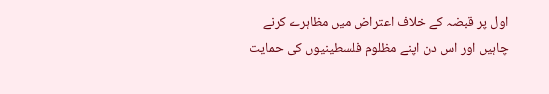اول پر قبضہ کے خلاف اعتراض میں مظاہرے کرنے چاہیں اور اس دن اپنے مظلوم فلسطینیوں کی حمایت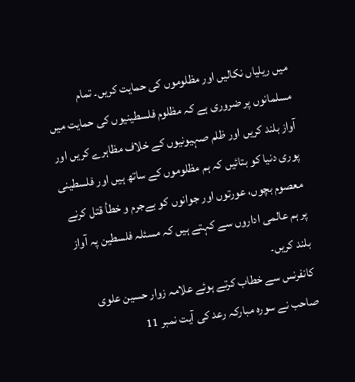میں ریلیاں نکالیں اور مظلوموں کی حمایت کریں۔ تمام مسلمانوں پر ضروری ہے کہ مظلوم فلسطینیوں کی حمایت میں آواز بلند کریں اور ظلم صہیونیوں کے خلاف مظاہرے کریں اور پوری دنیا کو بتائیں کہ ہم مظلوموں کے ساتھ ہیں اور فلسطینی معصوم بچوں، عورتوں اور جوانوں کو بےجرم و خطأ قتل کرنے پر ہم عالمی اداروں سے کہتے ہیں کہ مسئلہ فلسطین پہ آواز بلند کریں۔
کانفرنس سے خطاب کرتے ہوئے علامہ زوار حسین علوی صاحب نے سورہ مبارکہ رعد کی آیت نمبر 11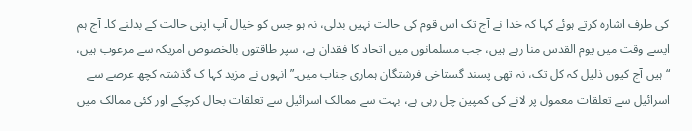کی طرف اشارہ کرتے ہوئے کہا کہ خدا نے آج تک اس قوم کی حالت نہیں بدلی، نہ ہو جس کو خیال آپ اپنی حالت کے بدلنے کا۔ آج ہم ایسے وقت میں یوم القدس منا رہے ہیں، جب مسلمانوں میں اتحاد کا فقدان ہے، سپر طاقتوں بالخصوص امریکہ سے مرعوب ہیں، “ہیں آج کیوں ذلیل کہ کل تک، نہ تھی پسند گستاخی فرشتگان ہماری جناب میں۔” انہوں نے مزید کہا ک گذشتہ کچھ عرصے سے اسرائیل سے تعلقات معمول پر لانے کی کمپین چل رہی ہے، بہت سے ممالک اسرائیل سے تعلقات بحال کرچکے اور کئی ممالک میں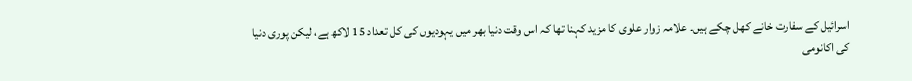اسرائیل کے سفارت خانے کھل چکے ہیں۔ علامہ زوار علوی کا مزید کہنا تھا کہ اس وقت دنیا بھر میں یہودیوں کی کل تعداد 15 لاکھ ہے، لیکن پوری دنیا کی اکانومی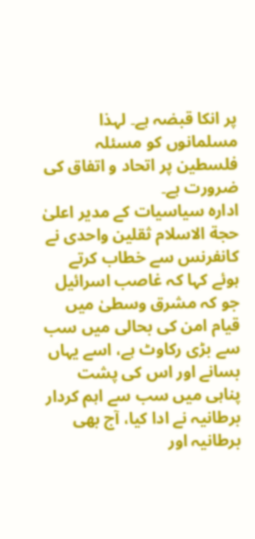پر انکا قبضہ ہے۔ لہذا مسلمانوں کو مسئلہ فلسطین پر اتحاد و اتفاق کی ضرورت ہے۔
ادارہ سیاسیات کے مدیر اعلیٰ حجة الاسلام ثقلین واحدی نے کانفرنس سے خطاب کرتے ہوئے کہا کہ غاصب اسرائیل جو کہ مشرق وسطیٰ میں قیام امن کی بحالی میں سب سے بڑی رکاوٹ ہے، اسے یہاں بسانے اور اس کی پشت پناہی میں سب سے اہم کردار برطانیہ نے ادا کیا، آج بھی برطانیہ اور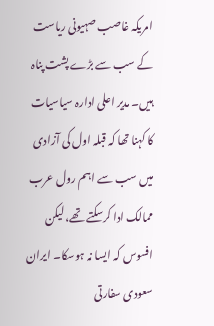امریکہ غاصب صہیونی ریاست کے سب سے بڑے پشت پناہ ہیں۔ مدیر اعلی ادارہ سیاسیات کا کہنا تھا کہ قبلہ اول کی آزادی میں سب سے اہم رول عرب ممالک ادا کرسکتے تھے، لیکن افسوس کہ ایسا نہ ہوسکا۔ ایران سعودی سفارتی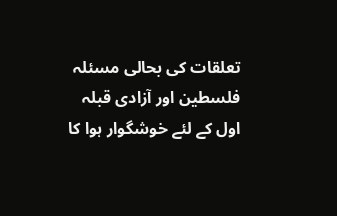تعلقات کی بحالی مسئلہ فلسطین اور آزادی قبلہ اول کے لئے خوشگوار ہوا کا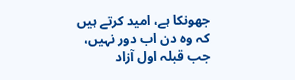جھونکا ہے، امید کرتے ہیں کہ وہ دن اب دور نہیں، جب قبلہ اول آزاد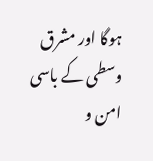ہوگا اور مشرق وسطی کے باسی امن و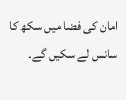امان کی فضا میں سکھ کا سانس لے سکیں گے۔